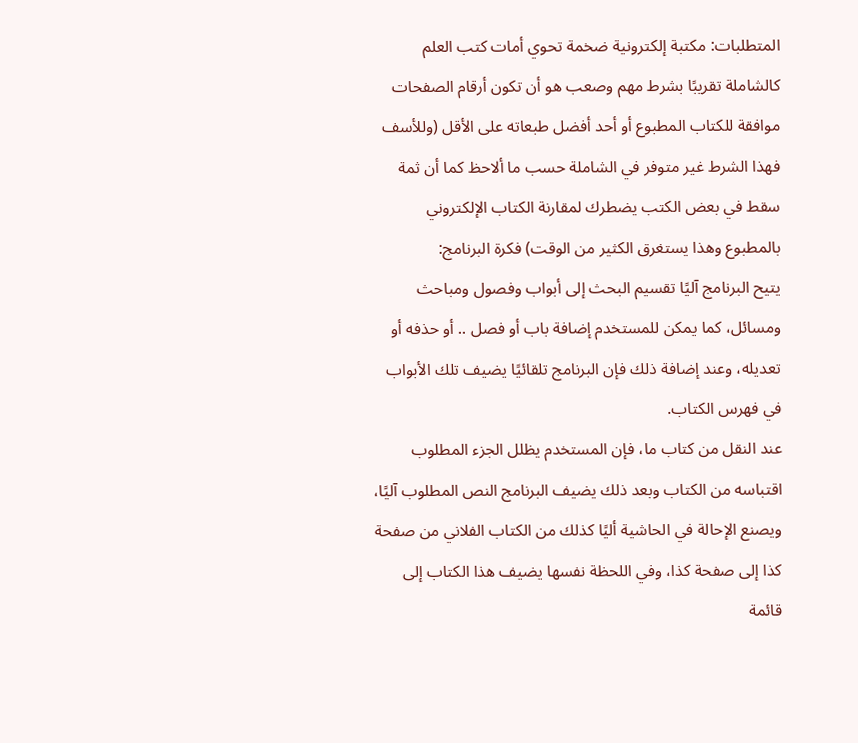المتطلبات: مكتبة إلكترونية ضخمة تحوي أمات كتب العلم كالشاملة تقريبًا بشرط مهم وصعب هو أن تكون أرقام الصفحات موافقة للكتاب المطبوع أو أحد أفضل طبعاته على الأقل (وللأسف فهذا الشرط غير متوفر في الشاملة حسب ما ألاحظ كما أن ثمة سقط في بعض الكتب يضطرك لمقارنة الكتاب الإلكتروني بالمطبوع وهذا يستغرق الكثير من الوقت) فكرة البرنامج:
يتيح البرنامج آليًا تقسيم البحث إلى أبواب وفصول ومباحث ومسائل، كما يمكن للمستخدم إضافة باب أو فصل .. أو حذفه أو تعديله، وعند إضافة ذلك فإن البرنامج تلقائيًا يضيف تلك الأبواب في فهرس الكتاب.
عند النقل من كتاب ما، فإن المستخدم يظلل الجزء المطلوب اقتباسه من الكتاب وبعد ذلك يضيف البرنامج النص المطلوب آليًا، ويصنع الإحالة في الحاشية أليًا كذلك من الكتاب الفلاني من صفحة كذا إلى صفحة كذا، وفي اللحظة نفسها يضيف هذا الكتاب إلى قائمة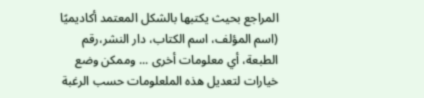المراجع بحيث يكتبها بالشكل المعتمد أكاديميًا (اسم المؤلف، اسم الكتاب، دار النشر،رقم الطبعة، أي معلومات أخرى ... وممكن وضع خيارات لتعديل هذه الملعلومات حسب الرغبة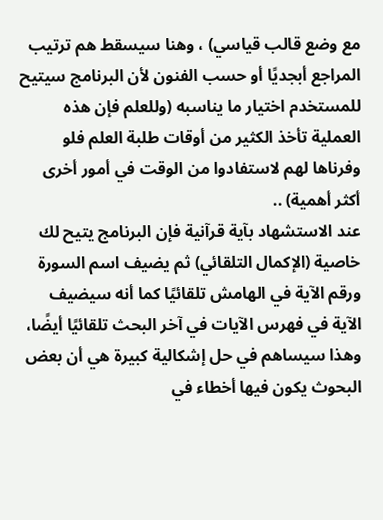مع وضع قالب قياسي) ، وهنا سيسقط هم ترتيب المراجع أبجديًا أو حسب الفنون لأن البرنامج سيتيح للمستخدم اختيار ما يناسبه (وللعلم فإن هذه العملية تأخذ الكثير من أوقات طلبة العلم فلو وفرناها لهم لاستفادوا من الوقت في أمور أخرى أكثر أهمية) ..
عند الاستشهاد بآية قرآنية فإن البرنامج يتيح لك خاصية (الإكمال التلقائي) ثم يضيف اسم السورة ورقم الآية في الهامش تلقائيًا كما أنه سيضيف الآية في فهرس الآيات في آخر البحث تلقائيًا أيضًا، وهذا سيساهم في حل إشكالية كبيرة هي أن بعض البحوث يكون فيها أخطاء في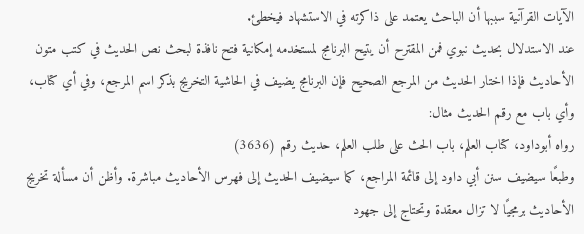الآيات القرآنية سببها أن الباحث يعتمد على ذاكرته في الاستشهاد فيخطئ.
عند الاستدلال بحديث نبوي فمن المقترح أن يتيح البرنامج لمستخدمه إمكانية فتح نافذة لبحث نص الحديث في كتب متون الأحاديث فإذا اختار الحديث من المرجع الصحيح فإن البرنامج يضيف في الحاشية التخريج بذكر اسم المرجع، وفي أي كتاب، وأي باب مع رقم الحديث مثال:
رواه أبوداود، كتاب العلم، باب الحث على طلب العلم، حديث رقم (3636)
وطبعًا سيضيف سنن أبي داود إلى قائمة المراجع، كما سيضيف الحديث إلى فهرس الأحاديث مباشرة. وأظن أن مسألة تخريج الأحاديث برمجيًا لا تزال معقدة وتحتاج إلى جهود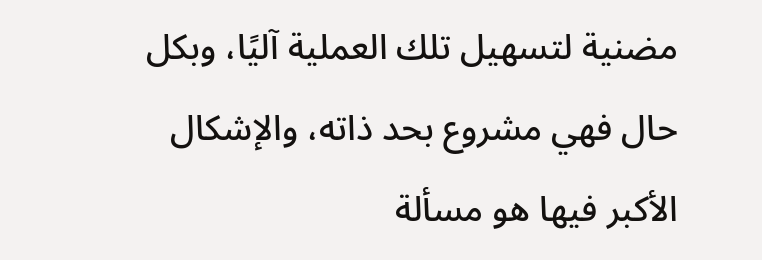مضنية لتسهيل تلك العملية آليًا، وبكل حال فهي مشروع بحد ذاته، والإشكال الأكبر فيها هو مسألة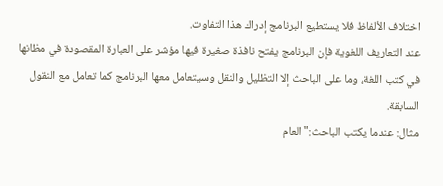اختلاف الألفاظ فلا يستطيع البرنامج إدراك هذا التفاوت.
عند التعاريف اللغوية فإن البرنامج يفتح نافذة صغيرة فيها مؤشر على العبارة المقصودة في مظانها في كتب اللغة، وما على الباحث إلا التظليل والنقل وسيتعامل معها البرنامج كما تعامل مع النقول السابقة.
مثال: عندما يكتب الباحث:"العام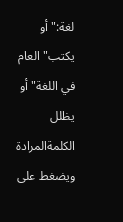لغة:"أو يكتب"العام في اللغة"أو يظلل الكلمةالمرادة ويضغط على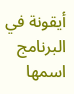أيقونة في البرنامج اسمها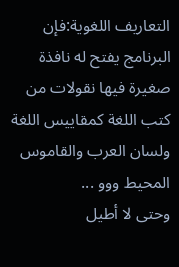التعاريف اللغوية:فإن البرنامج يفتح له نافذة صغيرة فيها نقولات من كتب اللغة كمقاييس اللغة ولسان العرب والقاموس المحيط ووو ...
وحتى لا أطيل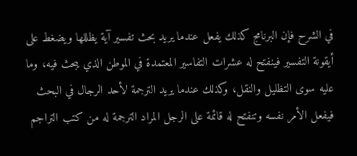في الشرح فإن البرنامج كذلك يفعل عندما يريد بحث تفسير آية يظللها ويضغط على أيقونة التفسير فينفتح له عشرات التفاسير المعتمدة في الموطن الذي يبحث فيه، وما عليه سوى التظليل والنقل، وكذلك عندما يريد الترجمة لأحد الرجال في البحث فيفعل الأمر نفسه وتنفتح له قائمة على الرجل المراد الترجمة له من كتب التراجم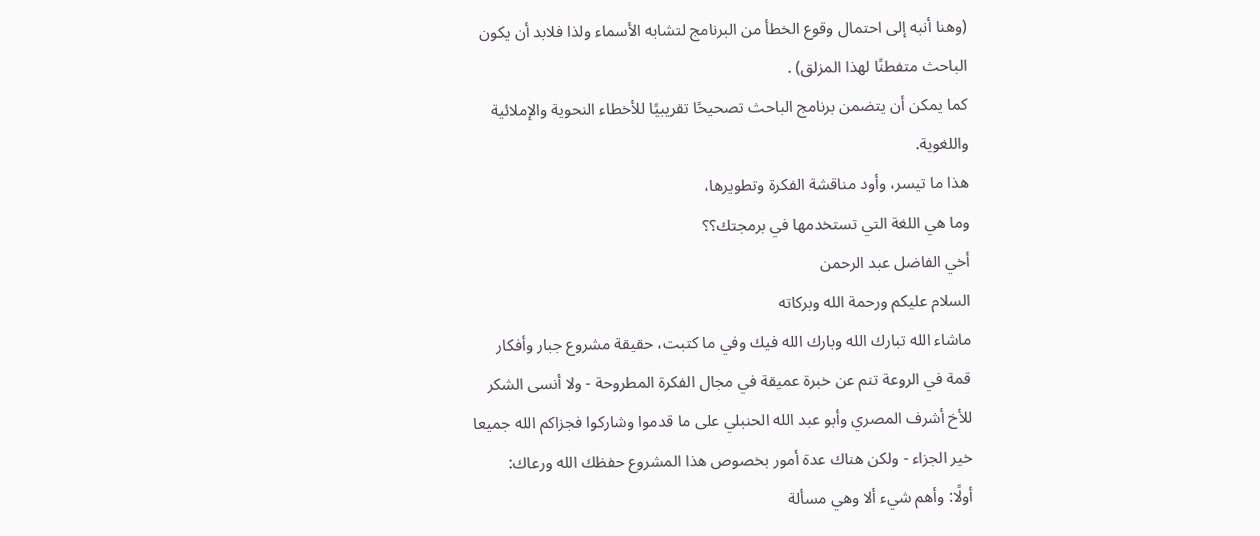(وهنا أنبه إلى احتمال وقوع الخطأ من البرنامج لتشابه الأسماء ولذا فلابد أن يكون الباحث متفطنًا لهذا المزلق) .
كما يمكن أن يتضمن برنامج الباحث تصحيحًا تقريبيًا للأخطاء النحوية والإملائية واللغوية.
هذا ما تيسر، وأود مناقشة الفكرة وتطويرها،
وما هي اللغة التي تستخدمها في برمجتك؟؟
أخي الفاضل عبد الرحمن
السلام عليكم ورحمة الله وبركاته
ماشاء الله تبارك الله وبارك الله فيك وفي ما كتبت، حقيقة مشروع جبار وأفكار قمة في الروعة تنم عن خبرة عميقة في مجال الفكرة المطروحة - ولا أنسى الشكر للأخ أشرف المصري وأبو عبد الله الحنبلي على ما قدموا وشاركوا فجزاكم الله جميعا خير الجزاء - ولكن هناك عدة أمور بخصوص هذا المشروع حفظك الله ورعاك:
أولًا: وأهم شيء ألا وهي مسألة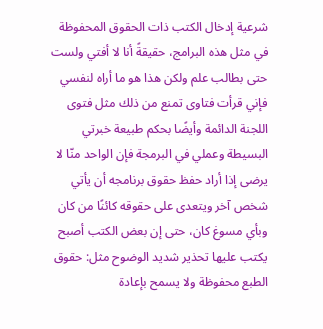شرعية إدخال الكتب ذات الحقوق المحفوظة في مثل هذه البرامج، حقيقةً أنا لا أفتي ولست حتى بطالب علم ولكن هذا هو ما أراه لنفسي فإني قرأت فتاوى تمنع من ذلك مثل فتوى اللجنة الدائمة وأيضًا بحكم طبيعة خبرتي البسيطة وعملي في البرمجة فإن الواحد منّا لا يرضى إذا أراد حفظ حقوق برنامجه أن يأتي شخص آخر ويتعدى على حقوقه كائنًا من كان وبأي مسوغ كان، حتى إن بعض الكتب أصبح يكتب عليها تحذير شديد الوضوح مثل: حقوق الطبع محفوظة ولا يسمح بإعادة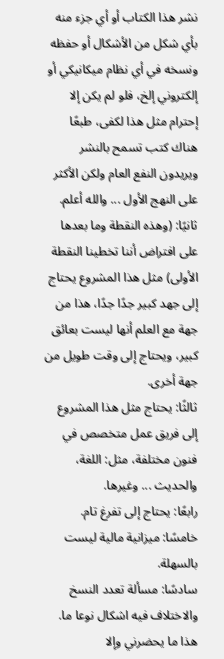نشر هذا الكتاب أو أي جزء منه بأي شكل من الأشكال أو حفظه ونسخه في أي نظام ميكانيكي أو إلكتروني إلخ، فلو لم يكن إلا إحترام مثل هذا لكفى، طبعًا هناك كتب تسمح بالنشر ويريدون النفع العام ولكن الأكثر على النهج الأول ... والله أعلم.
ثانيًا: (وهذه النقطة وما بعدها على افتراض أننا تخطينا النقطة الأولى) مثل هذا المشروع يحتاج إلى جهد كبير جدًا جدًا، هذا من جهة مع العلم أنها ليست بعائق كبير، ويحتاج إلى وقت طويل من جهة أخرى.
ثالثًا: يحتاج مثل هذا المشروع إلى فريق عمل متخصص في فنون مختلفة، مثل: اللغة، والحديث ... وغيرها.
رابعًا: يحتاج إلى تفرغ تام.
خامسًا: ميزانية مالية ليست بالسهلة.
سادسًا: مسألة تعدد النسخ والاختلاف فيه اشكال نوعا ما.
هذا ما يحضرني وإلا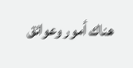هناك أمور وعوائق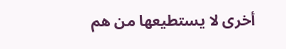أخرى لا يستطيعها من هم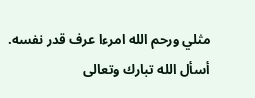مثلي ورحم الله امرءا عرف قدر نفسه.
أسأل الله تبارك وتعالى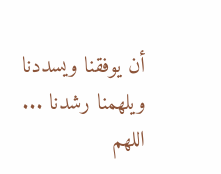أن يوفقنا ويسددنا ويلهمنا رشدنا ... اللهم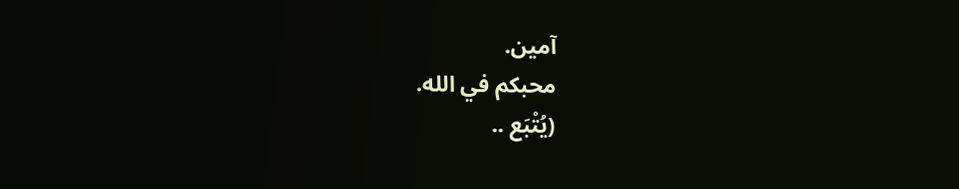آمين.
محبكم في الله.
(يُتْبَع ..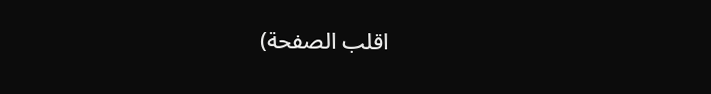اقلب الصفحة)